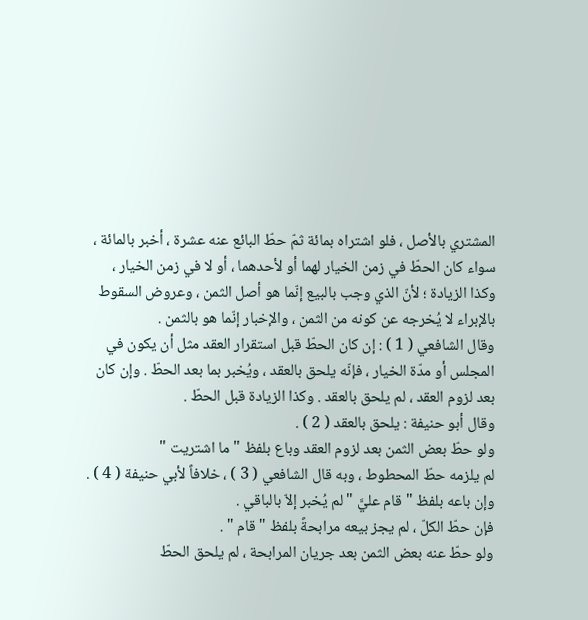المشتري بالأصل ، فلو اشتراه بمائة ثمّ حطّ البائع عنه عشرة ، أخبر بالمائة ،
سواء كان الحطّ في زمن الخيار لهما أو لأحدهما ، أو لا في زمن الخيار ،
وكذا الزيادة ؛ لأنّ الذي وجب بالبيع إنّما هو أصل الثمن ، وعروض السقوط
بالإبراء لا يُخرجه عن كونه من الثمن ، والإخبار إنّما هو بالثمن .
وقال الشافعي ( 1 ) : إن كان الحطّ قبل استقرار العقد مثل أن يكون في
المجلس أو مدّة الخيار ، فإنّه يلحق بالعقد ، ويُخبر بما بعد الحطّ . وإن كان
بعد لزوم العقد ، لم يلحق بالعقد . وكذا الزيادة قبل الحطّ .
وقال أبو حنيفة : يلحق بالعقد ( 2 ) .
ولو حطّ بعض الثمن بعد لزوم العقد وباع بلفظ " ما اشتريت "
لم يلزمه حطّ المحطوط ، وبه قال الشافعي ( 3 ) ، خلافاً لأبي حنيفة ( 4 ) .
وإن باعه بلفظ " قام عليَّ " لم يُخبر إلاّ بالباقي .
فإن حطّ الكلّ ، لم يجز بيعه مرابحةً بلفظ " قام " .
ولو حطّ عنه بعض الثمن بعد جريان المرابحة ، لم يلحق الحطّ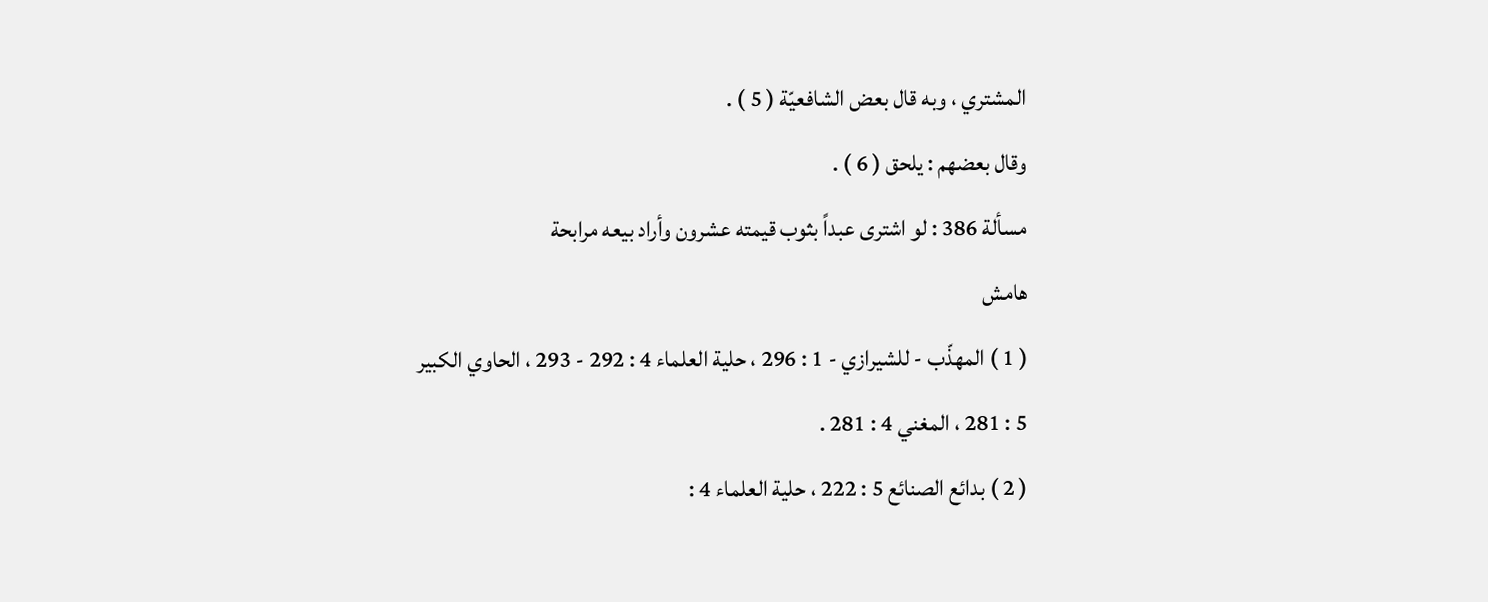المشتري ، وبه قال بعض الشافعيّة ( 5 ) .
وقال بعضهم : يلحق ( 6 ) .
مسألة 386 : لو اشترى عبداً بثوب قيمته عشرون وأراد بيعه مرابحة
هامش
( 1 ) المهذّب - للشيرازي - 1 : 296 ، حلية العلماء 4 : 292 - 293 ، الحاوي الكبير
5 : 281 ، المغني 4 : 281 .
( 2 ) بدائع الصنائع 5 : 222 ، حلية العلماء 4 :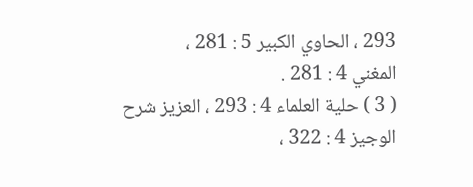293 ، الحاوي الكبير 5 : 281 ،
المغني 4 : 281 .
( 3 ) حلية العلماء 4 : 293 ، العزيز شرح الوجيز 4 : 322 ،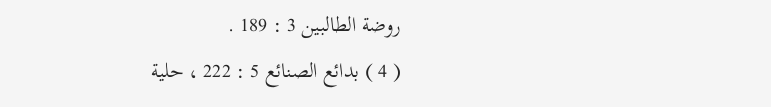روضة الطالبين 3 : 189 .
( 4 ) بدائع الصنائع 5 : 222 ، حلية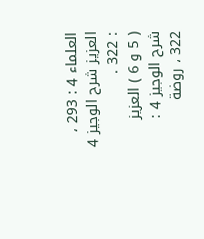العلماء 4 : 293 ، العزيز شرح الوجيز 4 : 322 .
( 5 و 6 ) العزيز شرح الوجيز 4 : 322 ، روضة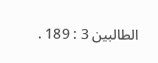الطالبين 3 : 189 .